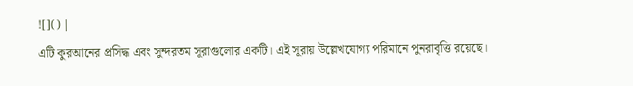![]() |
এটি কুরআনের প্রসিদ্ধ এবং সুন্দরতম সূরাগুলোর একটি। এই সূরায় উল্লেখযোগ্য পরিমানে পুনরাবৃত্তি রয়েছে।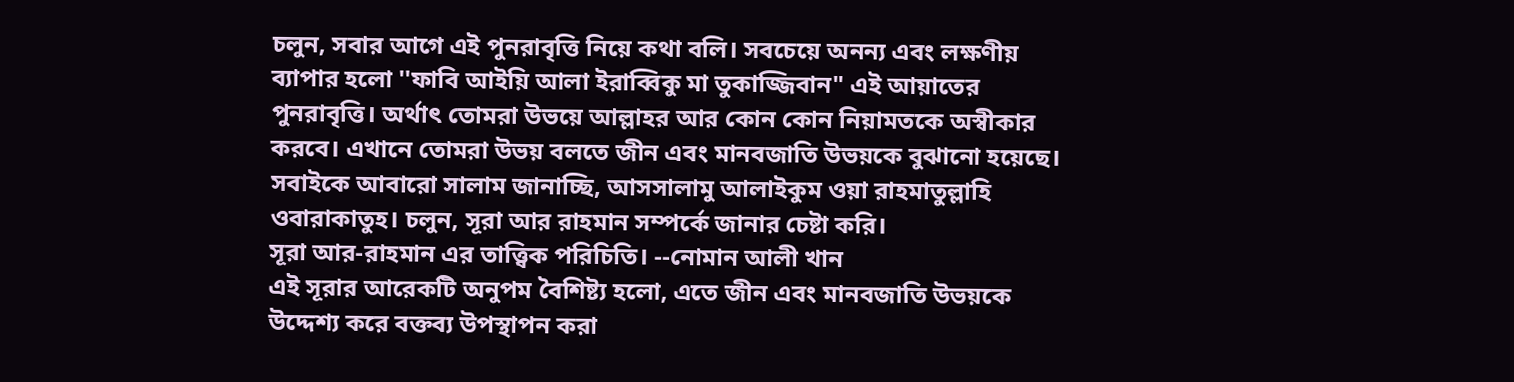চলুন, সবার আগে এই পুনরাবৃত্তি নিয়ে কথা বলি। সবচেয়ে অনন্য এবং লক্ষণীয় ব্যাপার হলো ''ফাবি আইয়ি আলা ইরাব্বিকু মা তুকাজ্জিবান" এই আয়াতের পুনরাবৃত্তি। অর্থাৎ তোমরা উভয়ে আল্লাহর আর কোন কোন নিয়ামতকে অস্বীকার করবে। এখানে তোমরা উভয় বলতে জীন এবং মানবজাতি উভয়কে বুঝানো হয়েছে।
সবাইকে আবারো সালাম জানাচ্ছি, আসসালামু আলাইকুম ওয়া রাহমাতুল্লাহি ওবারাকাতুহ। চলুন, সূরা আর রাহমান সম্পর্কে জানার চেষ্টা করি।
সূরা আর-রাহমান এর তাত্ত্বিক পরিচিতি। --নোমান আলী খান
এই সূরার আরেকটি অনুপম বৈশিষ্ট্য হলো, এতে জীন এবং মানবজাতি উভয়কে উদ্দেশ্য করে বক্তব্য উপস্থাপন করা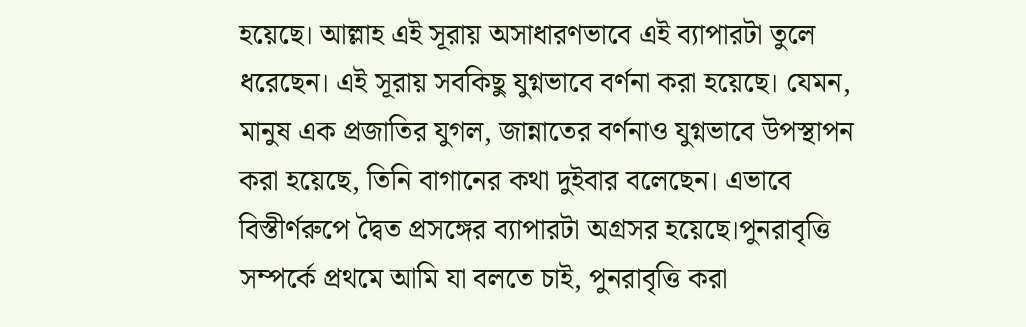হয়েছে। আল্লাহ এই সূরায় অসাধারণভাবে এই ব্যাপারটা তুলে ধরেছেন। এই সূরায় সবকিছু যুগ্নভাবে বর্ণনা করা হয়েছে। যেমন, মানুষ এক প্রজাতির যুগল, জান্নাতের বর্ণনাও যুগ্নভাবে উপস্থাপন করা হয়েছে, তিনি বাগানের কথা দুইবার বলেছেন। এভাবে বিস্তীর্ণরুপে দ্বৈত প্রসঙ্গের ব্যাপারটা অগ্রসর হয়েছে।পুনরাবৃত্তি সম্পর্কে প্রথমে আমি যা বলতে চাই, পুনরাবৃত্তি করা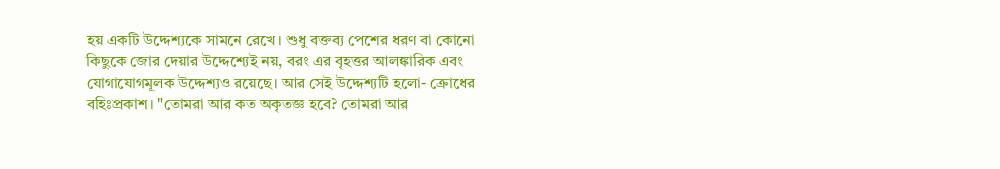হয় একটি উদ্দেশ্যকে সামনে রেখে। শুধু বক্তব্য পেশের ধরণ বা কোনো কিছুকে জোর দেয়ার উদ্দেশ্যেই নয়, বরং এর বৃহত্তর আলঙ্কারিক এবং যোগাযোগমূলক উদ্দেশ্যও রয়েছে। আর সেই উদ্দেশ্যটি হলো- ক্রোধের বহিঃপ্রকাশ। "তোমরা আর কত অকৃতজ্ঞ হবে? তোমরা আর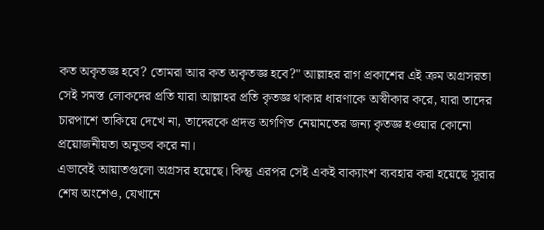কত অকৃতজ্ঞ হবে? তোমরা আর কত অকৃতজ্ঞ হবে?" আল্লাহর রাগ প্রকাশের এই ক্রম অগ্রসরতা সেই সমস্ত লোকদের প্রতি যারা আল্লাহর প্রতি কৃতজ্ঞ থাকার ধারণাকে অস্বীকার করে, যারা তাদের চারপাশে তাকিয়ে দেখে না, তাদেরকে প্রদত্ত অগণিত নেয়ামতের জন্য কৃতজ্ঞ হওয়ার কোনো প্রয়োজনীয়তা অনুভব করে না।
এভাবেই আয়াতগুলো অগ্রসর হয়েছে। কিন্তু এরপর সেই একই বাক্যাংশ ব্যবহার করা হয়েছে সূরার শেষ অংশেও, যেখানে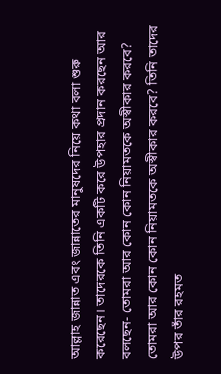আল্লাহ জান্নাত এবং জান্নাতের মানুষদের নিয়ে কথা বলা শুরু করেছেন। তাদেরকে তিনি একটি করে উপহার প্রদান করছেন আর বলছেন- তোমরা আর কোন কোন নিয়ামতকে অস্বীকার করবে? তোমরা আর কোন কোন নিয়ামতকে অস্বীকার করবে? তিনি তাদের উপর তাঁর রহমত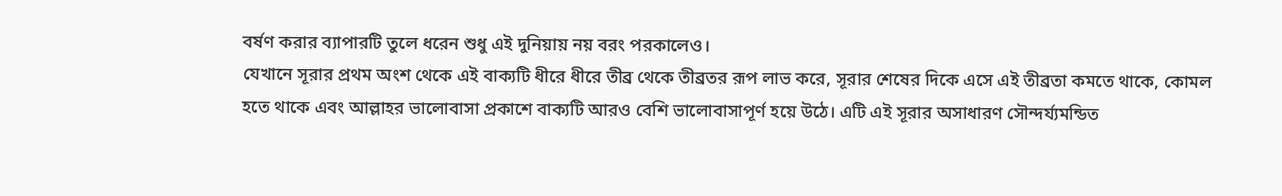বর্ষণ করার ব্যাপারটি তুলে ধরেন শুধু এই দুনিয়ায় নয় বরং পরকালেও।
যেখানে সূরার প্রথম অংশ থেকে এই বাক্যটি ধীরে ধীরে তীব্র থেকে তীব্রতর রূপ লাভ করে, সূরার শেষের দিকে এসে এই তীব্রতা কমতে থাকে, কোমল হতে থাকে এবং আল্লাহর ভালোবাসা প্রকাশে বাক্যটি আরও বেশি ভালোবাসাপূর্ণ হয়ে উঠে। এটি এই সূরার অসাধারণ সৌন্দর্য্যমন্ডিত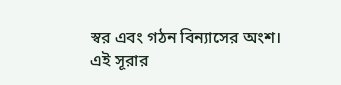স্বর এবং গঠন বিন্যাসের অংশ।
এই সূরার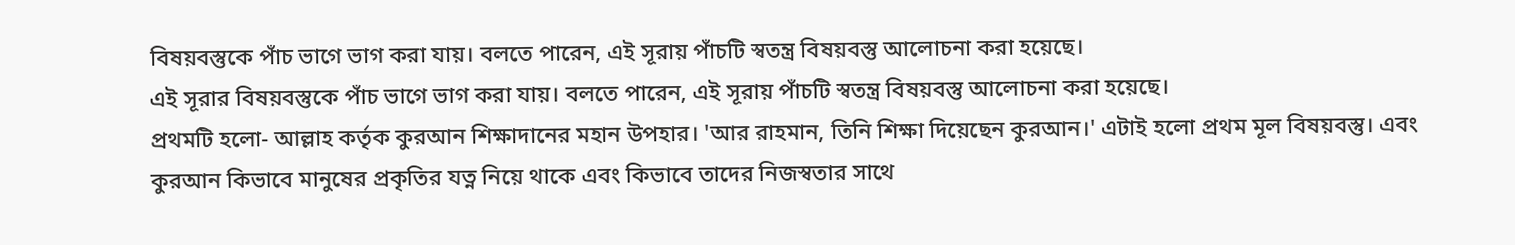বিষয়বস্তুকে পাঁচ ভাগে ভাগ করা যায়। বলতে পারেন, এই সূরায় পাঁচটি স্বতন্ত্র বিষয়বস্তু আলোচনা করা হয়েছে।
এই সূরার বিষয়বস্তুকে পাঁচ ভাগে ভাগ করা যায়। বলতে পারেন, এই সূরায় পাঁচটি স্বতন্ত্র বিষয়বস্তু আলোচনা করা হয়েছে।
প্রথমটি হলো- আল্লাহ কর্তৃক কুরআন শিক্ষাদানের মহান উপহার। 'আর রাহমান, তিনি শিক্ষা দিয়েছেন কুরআন।' এটাই হলো প্রথম মূল বিষয়বস্তু। এবং কুরআন কিভাবে মানুষের প্রকৃতির যত্ন নিয়ে থাকে এবং কিভাবে তাদের নিজস্বতার সাথে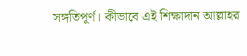সঙ্গতিপূর্ণ। কীভাবে এই শিক্ষাদান আল্লাহর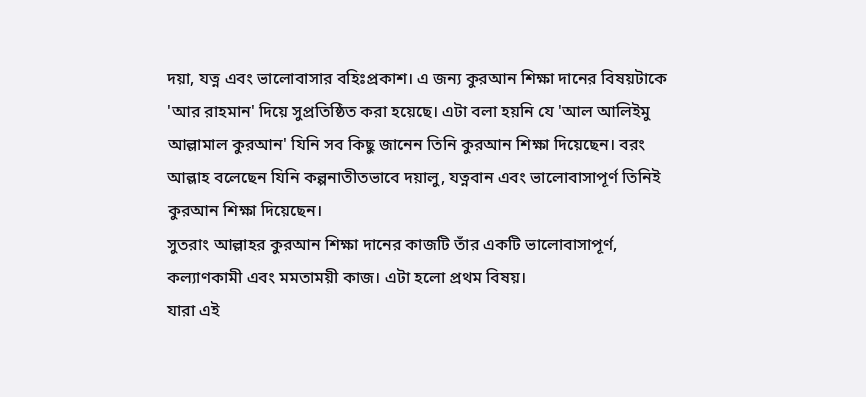দয়া, যত্ন এবং ভালোবাসার বহিঃপ্রকাশ। এ জন্য কুরআন শিক্ষা দানের বিষয়টাকে 'আর রাহমান' দিয়ে সুপ্রতিষ্ঠিত করা হয়েছে। এটা বলা হয়নি যে 'আল আলিইমু আল্লামাল কুরআন' যিনি সব কিছু জানেন তিনি কুরআন শিক্ষা দিয়েছেন। বরং আল্লাহ বলেছেন যিনি কল্পনাতীতভাবে দয়ালু, যত্নবান এবং ভালোবাসাপূর্ণ তিনিই কুরআন শিক্ষা দিয়েছেন।
সুতরাং আল্লাহর কুরআন শিক্ষা দানের কাজটি তাঁর একটি ভালোবাসাপূর্ণ, কল্যাণকামী এবং মমতাময়ী কাজ। এটা হলো প্রথম বিষয়।
যারা এই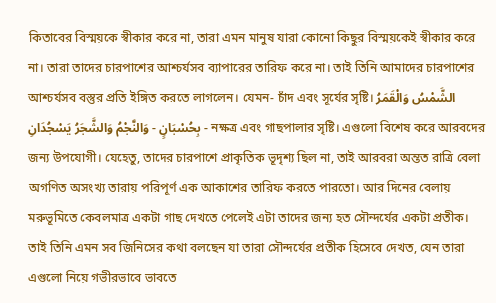কিতাবের বিস্ময়কে স্বীকার করে না, তারা এমন মানুষ যারা কোনো কিছুর বিস্ময়কেই স্বীকার করে না। তারা তাদের চারপাশের আশ্চর্যসব ব্যাপারের তারিফ করে না। তাই তিনি আমাদের চারপাশের আশ্চর্যসব বস্তুর প্রতি ইঙ্গিত করতে লাগলেন। যেমন- চাঁদ এবং সূর্যের সৃষ্টি। الشَّمْسُ وَالْقَمَرُ بِحُسْبَانٍ - وَالنَّجْمُ وَالشَّجَرُ يَسْجُدَانِ - নক্ষত্র এবং গাছপালার সৃষ্টি। এগুলো বিশেষ করে আরবদের জন্য উপযোগী। যেহেতু, তাদের চারপাশে প্রাকৃতিক ভূদৃশ্য ছিল না, তাই আরবরা অন্তত রাত্রি বেলা অগণিত অসংখ্য তারায় পরিপূর্ণ এক আকাশের তারিফ করতে পারতো। আর দিনের বেলায় মরুভূমিতে কেবলমাত্র একটা গাছ দেখতে পেলেই এটা তাদের জন্য হত সৌন্দর্যের একটা প্রতীক। তাই তিনি এমন সব জিনিসের কথা বলছেন যা তারা সৌন্দর্যের প্রতীক হিসেবে দেখত, যেন তারা এগুলো নিয়ে গভীরভাবে ভাবতে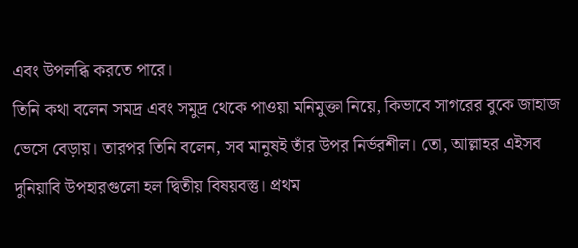এবং উপলব্ধি করতে পারে।
তিনি কথা বলেন সমদ্র এবং সমুদ্র থেকে পাওয়া মনিমুক্তা নিয়ে, কিভাবে সাগরের বুকে জাহাজ ভেসে বেড়ায়। তারপর তিনি বলেন, সব মানুষই তাঁর উপর নির্ভরশীল। তো, আল্লাহর এইসব দুনিয়াবি উপহারগুলো হল দ্বিতীয় বিষয়বস্তু। প্রথম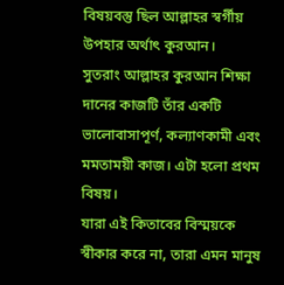বিষয়বস্তু ছিল আল্লাহর স্বর্গীয় উপহার অর্থাৎ কুরআন।
সুতরাং আল্লাহর কুরআন শিক্ষা দানের কাজটি তাঁর একটি ভালোবাসাপূর্ণ, কল্যাণকামী এবং মমতাময়ী কাজ। এটা হলো প্রথম বিষয়।
যারা এই কিতাবের বিস্ময়কে স্বীকার করে না, তারা এমন মানুষ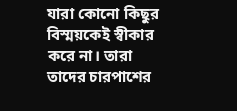যারা কোনো কিছুর বিস্ময়কেই স্বীকার করে না। তারা তাদের চারপাশের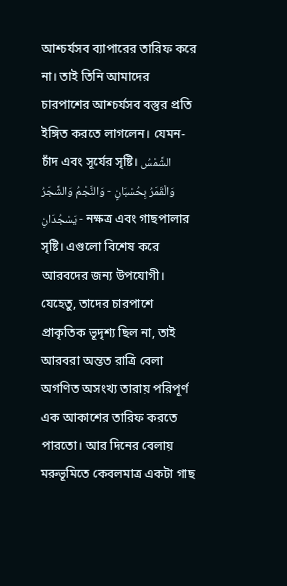আশ্চর্যসব ব্যাপারের তারিফ করে না। তাই তিনি আমাদের চারপাশের আশ্চর্যসব বস্তুর প্রতি ইঙ্গিত করতে লাগলেন। যেমন- চাঁদ এবং সূর্যের সৃষ্টি। الشَّمْسُ وَالْقَمَرُ بِحُسْبَانٍ - وَالنَّجْمُ وَالشَّجَرُ يَسْجُدَانِ - নক্ষত্র এবং গাছপালার সৃষ্টি। এগুলো বিশেষ করে আরবদের জন্য উপযোগী। যেহেতু, তাদের চারপাশে প্রাকৃতিক ভূদৃশ্য ছিল না, তাই আরবরা অন্তত রাত্রি বেলা অগণিত অসংখ্য তারায় পরিপূর্ণ এক আকাশের তারিফ করতে পারতো। আর দিনের বেলায় মরুভূমিতে কেবলমাত্র একটা গাছ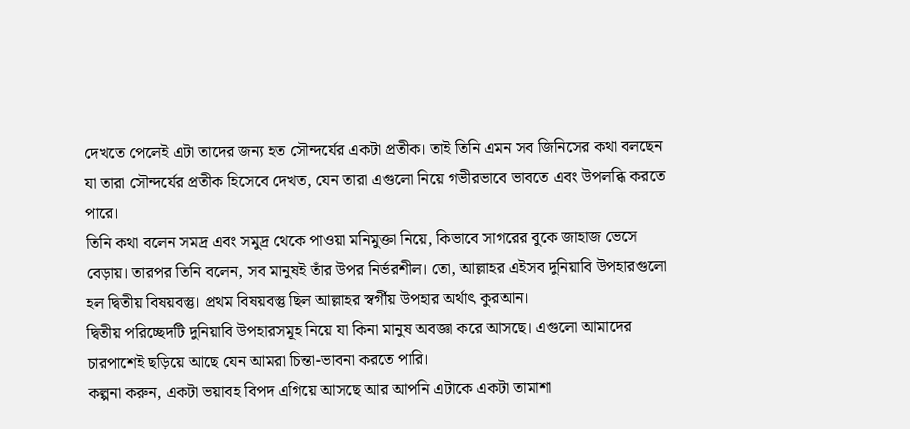দেখতে পেলেই এটা তাদের জন্য হত সৌন্দর্যের একটা প্রতীক। তাই তিনি এমন সব জিনিসের কথা বলছেন যা তারা সৌন্দর্যের প্রতীক হিসেবে দেখত, যেন তারা এগুলো নিয়ে গভীরভাবে ভাবতে এবং উপলব্ধি করতে পারে।
তিনি কথা বলেন সমদ্র এবং সমুদ্র থেকে পাওয়া মনিমুক্তা নিয়ে, কিভাবে সাগরের বুকে জাহাজ ভেসে বেড়ায়। তারপর তিনি বলেন, সব মানুষই তাঁর উপর নির্ভরশীল। তো, আল্লাহর এইসব দুনিয়াবি উপহারগুলো হল দ্বিতীয় বিষয়বস্তু। প্রথম বিষয়বস্তু ছিল আল্লাহর স্বর্গীয় উপহার অর্থাৎ কুরআন।
দ্বিতীয় পরিচ্ছেদটি দুনিয়াবি উপহারসমূহ নিয়ে যা কিনা মানুষ অবজ্ঞা করে আসছে। এগুলো আমাদের চারপাশেই ছড়িয়ে আছে যেন আমরা চিন্তা-ভাবনা করতে পারি।
কল্পনা করুন, একটা ভয়াবহ বিপদ এগিয়ে আসছে আর আপনি এটাকে একটা তামাশা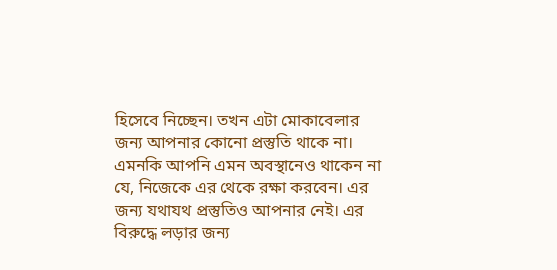হিসেবে নিচ্ছেন। তখন এটা মোকাবেলার জন্য আপনার কোনো প্রস্তুতি থাকে না। এমনকি আপনি এমন অবস্থানেও থাকেন না যে, নিজেকে এর থেকে রক্ষা করবেন। এর জন্য যথাযথ প্রস্তুতিও আপনার নেই। এর বিরুদ্ধে লড়ার জন্য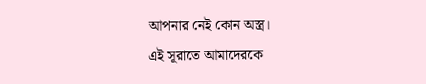আপনার নেই কোন অস্ত্র।
এই সূরাতে আমাদেরকে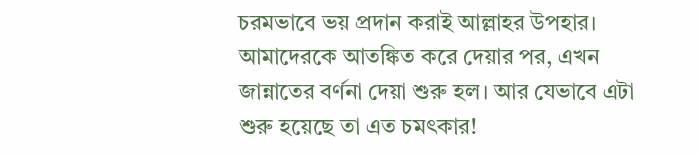চরমভাবে ভয় প্রদান করাই আল্লাহর উপহার। আমাদেরকে আতঙ্কিত করে দেয়ার পর, এখন জান্নাতের বর্ণনা দেয়া শুরু হল। আর যেভাবে এটা শুরু হয়েছে তা এত চমৎকার!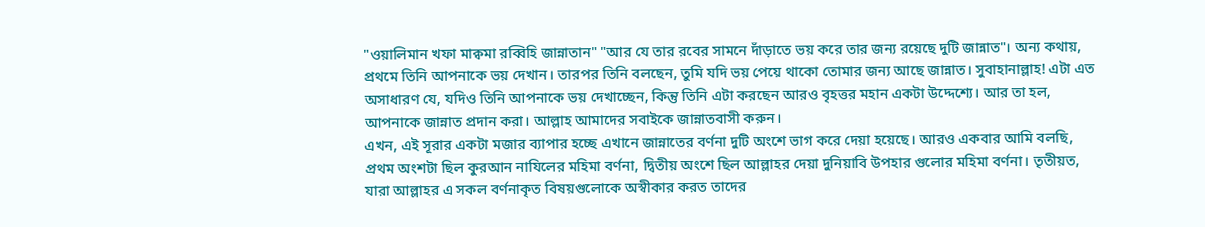"ওয়ালিমান খফা মাক্বমা রব্বিহি জান্নাতান" "আর যে তার রবের সামনে দাঁড়াতে ভয় করে তার জন্য রয়েছে দুটি জান্নাত"। অন্য কথায়, প্রথমে তিনি আপনাকে ভয় দেখান। তারপর তিনি বলছেন, তুমি যদি ভয় পেয়ে থাকো তোমার জন্য আছে জান্নাত। সুবাহানাল্লাহ! এটা এত অসাধারণ যে, যদিও তিনি আপনাকে ভয় দেখাচ্ছেন, কিন্তু তিনি এটা করছেন আরও বৃহত্তর মহান একটা উদ্দেশ্যে। আর তা হল, আপনাকে জান্নাত প্রদান করা। আল্লাহ আমাদের সবাইকে জান্নাতবাসী করুন।
এখন, এই সূরার একটা মজার ব্যাপার হচ্ছে এখানে জান্নাতের বর্ণনা দুটি অংশে ভাগ করে দেয়া হয়েছে। আরও একবার আমি বলছি, প্রথম অংশটা ছিল কুরআন নাযিলের মহিমা বর্ণনা, দ্বিতীয় অংশে ছিল আল্লাহর দেয়া দুনিয়াবি উপহার গুলোর মহিমা বর্ণনা। তৃতীয়ত, যারা আল্লাহর এ সকল বর্ণনাকৃত বিষয়গুলোকে অস্বীকার করত তাদের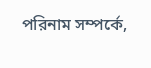পরিনাম সম্পর্কে,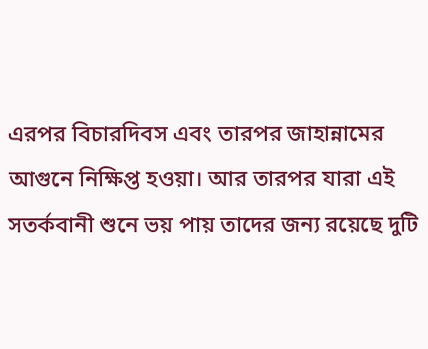এরপর বিচারদিবস এবং তারপর জাহান্নামের আগুনে নিক্ষিপ্ত হওয়া। আর তারপর যারা এই সতর্কবানী শুনে ভয় পায় তাদের জন্য রয়েছে দুটি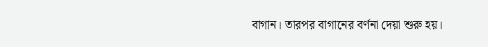বাগান। তারপর বাগানের বর্ণনা দেয়া শুরু হয়।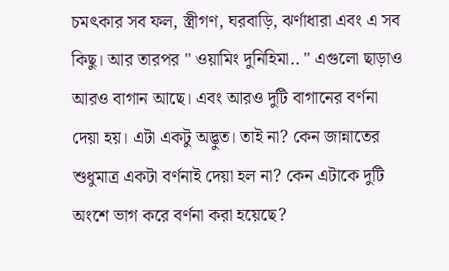চমৎকার সব ফল, স্ত্রীগণ, ঘরবাড়ি, ঝর্ণাধারা এবং এ সব কিছু। আর তারপর " ওয়ামিং দুনিহিমা.. " এগুলো ছাড়াও আরও বাগান আছে। এবং আরও দুটি বাগানের বর্ণনা দেয়া হয়। এটা একটু অদ্ভুত। তাই না? কেন জান্নাতের শুধুমাত্র একটা বর্ণনাই দেয়া হল না? কেন এটাকে দুটি অংশে ভাগ করে বর্ণনা করা হয়েছে?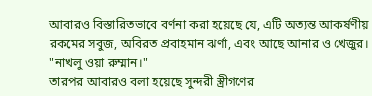আবারও বিস্তারিতভাবে বর্ণনা করা হয়েছে যে, এটি অত্যন্ত আকর্ষণীয় রকমের সবুজ, অবিরত প্রবাহমান ঝর্ণা, এবং আছে আনার ও খেজুর। "নাখলু ওয়া রুম্মান।"
তারপর আবারও বলা হয়েছে সুন্দরী স্ত্রীগণের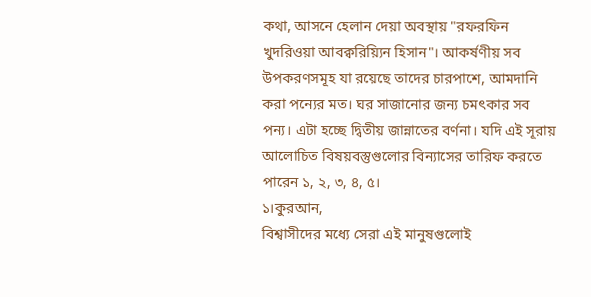কথা, আসনে হেলান দেয়া অবস্থায় "রফরফিন খুদরিওয়া আবক্বরিয়্যিন হিসান"। আকর্ষণীয় সব উপকরণসমূহ যা রয়েছে তাদের চারপাশে, আমদানি করা পন্যের মত। ঘর সাজানোর জন্য চমৎকার সব পন্য। এটা হচ্ছে দ্বিতীয় জান্নাতের বর্ণনা। যদি এই সূরায় আলোচিত বিষয়বস্তুগুলোর বিন্যাসের তারিফ করতে পারেন ১, ২, ৩, ৪, ৫।
১।কুরআন,
বিশ্বাসীদের মধ্যে সেরা এই মানুষগুলোই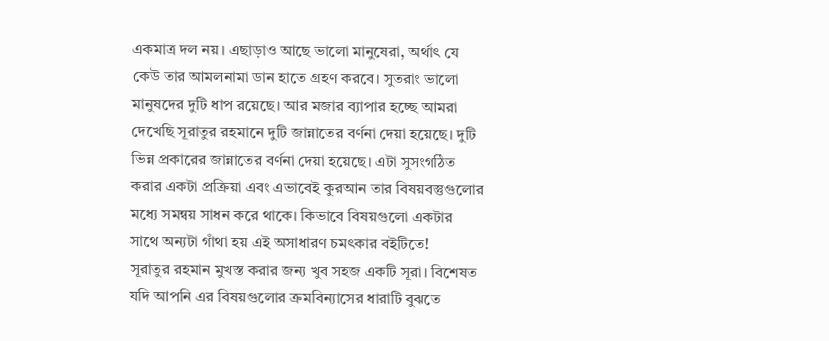একমাত্র দল নয়। এছাড়াও আছে ভালো মানুষেরা, অর্থাৎ যে কেউ তার আমলনামা ডান হাতে গ্রহণ করবে। সুতরাং ভালো মানুষদের দুটি ধাপ রয়েছে। আর মজার ব্যাপার হচ্ছে আমরা দেখেছি সূরাতুর রহমানে দুটি জান্নাতের বর্ণনা দেয়া হয়েছে। দুটি ভিন্ন প্রকারের জান্নাতের বর্ণনা দেয়া হয়েছে। এটা সুসংগঠিত করার একটা প্রক্রিয়া এবং এভাবেই কুরআন তার বিষয়বস্তুগুলোর মধ্যে সমন্বয় সাধন করে থাকে। কিভাবে বিষয়গুলো একটার সাথে অন্যটা গাঁথা হয় এই অসাধারণ চমৎকার বইটিতে!
সূরাতুর রহমান মুখস্ত করার জন্য খুব সহজ একটি সূরা। বিশেষত যদি আপনি এর বিষয়গুলোর ক্রমবিন্যাসের ধারাটি বুঝতে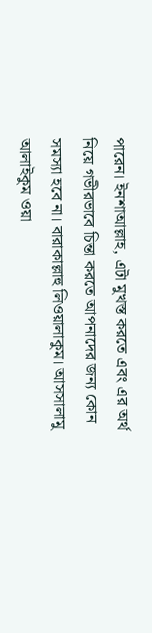পারেন। ইনশাআল্লাহ, এটা মুখস্ত করতে এবং এর অর্থ নিয়ে গভীরভাবে চিন্তা করতে আপনাদের জন্য কোন সমস্যা হবে না। বারাকাল্লাহু লিওয়ালাকুম। আসসালামু আলাইকুম ওয়া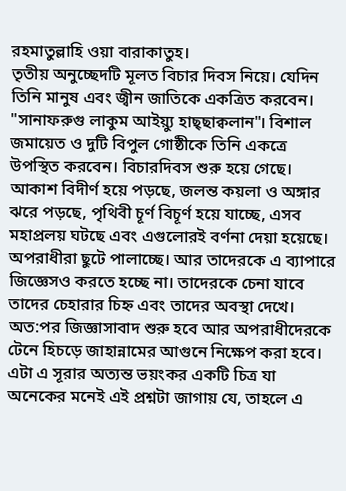রহমাতুল্লাহি ওয়া বারাকাতুহ।
তৃতীয় অনুচ্ছেদটি মূলত বিচার দিবস নিয়ে। যেদিন তিনি মানুষ এবং জ্বীন জাতিকে একত্রিত করবেন। "সানাফরুগু লাকুম আইয়্যু হাছ্ছাক্বলান"। বিশাল জমায়েত ও দুটি বিপুল গোষ্ঠীকে তিনি একত্রে উপস্থিত করবেন। বিচারদিবস শুরু হয়ে গেছে। আকাশ বিদীর্ণ হয়ে পড়ছে, জলন্ত কয়লা ও অঙ্গার ঝরে পড়ছে, পৃথিবী চূর্ণ বিচূর্ণ হয়ে যাচ্ছে, এসব মহাপ্রলয় ঘটছে এবং এগুলোরই বর্ণনা দেয়া হয়েছে। অপরাধীরা ছুটে পালাচ্ছে। আর তাদেরকে এ ব্যাপারে জিজ্ঞেসও করতে হচ্ছে না। তাদেরকে চেনা যাবে তাদের চেহারার চিহ্ন এবং তাদের অবস্থা দেখে। অত:পর জিজ্ঞাসাবাদ শুরু হবে আর অপরাধীদেরকে টেনে হিচড়ে জাহান্নামের আগুনে নিক্ষেপ করা হবে।
এটা এ সূরার অত্যন্ত ভয়ংকর একটি চিত্র যা অনেকের মনেই এই প্রশ্নটা জাগায় যে, তাহলে এ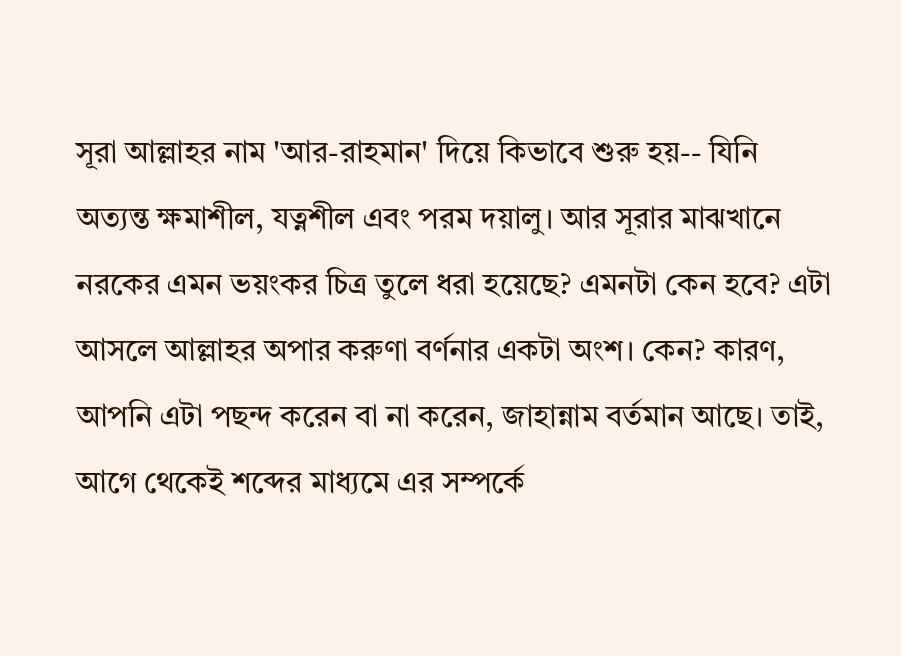সূরা আল্লাহর নাম 'আর-রাহমান' দিয়ে কিভাবে শুরু হয়-- যিনি অত্যন্ত ক্ষমাশীল, যত্নশীল এবং পরম দয়ালু। আর সূরার মাঝখানে নরকের এমন ভয়ংকর চিত্র তুলে ধরা হয়েছে? এমনটা কেন হবে? এটা আসলে আল্লাহর অপার করুণা বর্ণনার একটা অংশ। কেন? কারণ, আপনি এটা পছন্দ করেন বা না করেন, জাহান্নাম বর্তমান আছে। তাই, আগে থেকেই শব্দের মাধ্যমে এর সম্পর্কে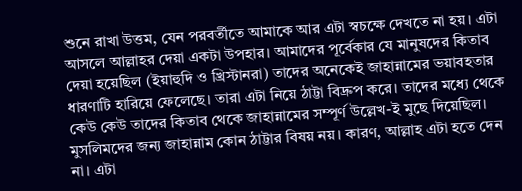শুনে রাখা উত্তম, যেন পরবর্তীতে আমাকে আর এটা স্বচক্ষে দেখতে না হয়। এটা আসলে আল্লাহর দেয়া একটা উপহার। আমাদের পূর্বেকার যে মানুষদের কিতাব দেয়া হয়েছিল (ইয়াহুদি ও খ্রিস্টানরা) তাদের অনেকেই জাহান্নামের ভয়াবহতার ধারণাটি হারিয়ে ফেলেছে। তারা এটা নিয়ে ঠাট্টা বিদ্রুপ করে। তাদের মধ্যে থেকে কেউ কেউ তাদের কিতাব থেকে জাহান্নামের সম্পূর্ণ উল্লেখ-ই মুছে দিয়েছিল। মুসলিমদের জন্য জাহান্নাম কোন ঠাট্টার বিষয় নয়। কারণ, আল্লাহ এটা হতে দেন না। এটা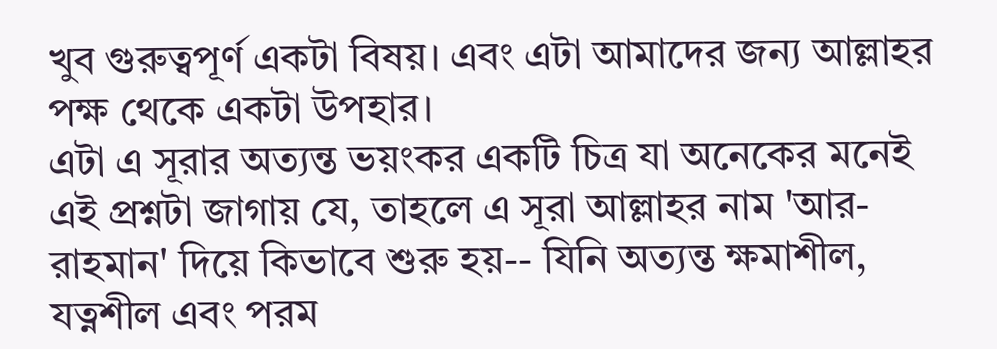খুব গুরুত্বপূর্ণ একটা বিষয়। এবং এটা আমাদের জন্য আল্লাহর পক্ষ থেকে একটা উপহার।
এটা এ সূরার অত্যন্ত ভয়ংকর একটি চিত্র যা অনেকের মনেই এই প্রশ্নটা জাগায় যে, তাহলে এ সূরা আল্লাহর নাম 'আর-রাহমান' দিয়ে কিভাবে শুরু হয়-- যিনি অত্যন্ত ক্ষমাশীল, যত্নশীল এবং পরম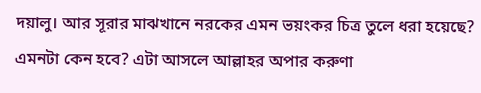দয়ালু। আর সূরার মাঝখানে নরকের এমন ভয়ংকর চিত্র তুলে ধরা হয়েছে? এমনটা কেন হবে? এটা আসলে আল্লাহর অপার করুণা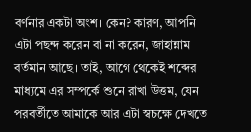বর্ণনার একটা অংশ। কেন? কারণ, আপনি এটা পছন্দ করেন বা না করেন, জাহান্নাম বর্তমান আছে। তাই, আগে থেকেই শব্দের মাধ্যমে এর সম্পর্কে শুনে রাখা উত্তম, যেন পরবর্তীতে আমাকে আর এটা স্বচক্ষে দেখতে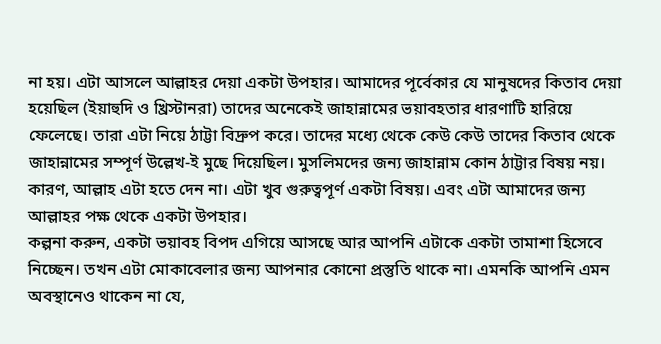না হয়। এটা আসলে আল্লাহর দেয়া একটা উপহার। আমাদের পূর্বেকার যে মানুষদের কিতাব দেয়া হয়েছিল (ইয়াহুদি ও খ্রিস্টানরা) তাদের অনেকেই জাহান্নামের ভয়াবহতার ধারণাটি হারিয়ে ফেলেছে। তারা এটা নিয়ে ঠাট্টা বিদ্রুপ করে। তাদের মধ্যে থেকে কেউ কেউ তাদের কিতাব থেকে জাহান্নামের সম্পূর্ণ উল্লেখ-ই মুছে দিয়েছিল। মুসলিমদের জন্য জাহান্নাম কোন ঠাট্টার বিষয় নয়। কারণ, আল্লাহ এটা হতে দেন না। এটা খুব গুরুত্বপূর্ণ একটা বিষয়। এবং এটা আমাদের জন্য আল্লাহর পক্ষ থেকে একটা উপহার।
কল্পনা করুন, একটা ভয়াবহ বিপদ এগিয়ে আসছে আর আপনি এটাকে একটা তামাশা হিসেবে নিচ্ছেন। তখন এটা মোকাবেলার জন্য আপনার কোনো প্রস্তুতি থাকে না। এমনকি আপনি এমন অবস্থানেও থাকেন না যে,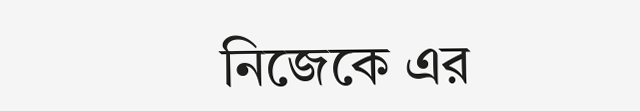নিজেকে এর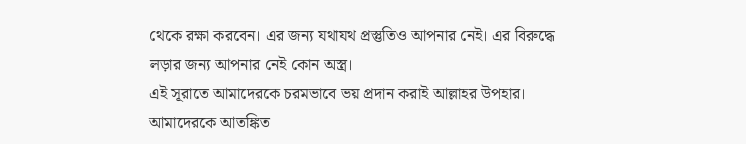থেকে রক্ষা করবেন। এর জন্য যথাযথ প্রস্তুতিও আপনার নেই। এর বিরুদ্ধে লড়ার জন্য আপনার নেই কোন অস্ত্র।
এই সূরাতে আমাদেরকে চরমভাবে ভয় প্রদান করাই আল্লাহর উপহার। আমাদেরকে আতঙ্কিত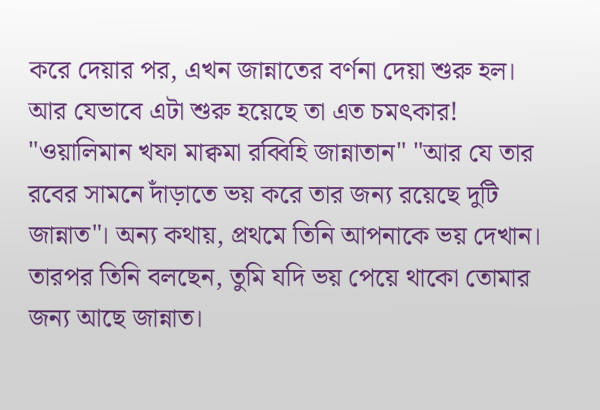করে দেয়ার পর, এখন জান্নাতের বর্ণনা দেয়া শুরু হল। আর যেভাবে এটা শুরু হয়েছে তা এত চমৎকার! "ওয়ালিমান খফা মাক্বমা রব্বিহি জান্নাতান" "আর যে তার রবের সামনে দাঁড়াতে ভয় করে তার জন্য রয়েছে দুটি জান্নাত"। অন্য কথায়, প্রথমে তিনি আপনাকে ভয় দেখান। তারপর তিনি বলছেন, তুমি যদি ভয় পেয়ে থাকো তোমার জন্য আছে জান্নাত।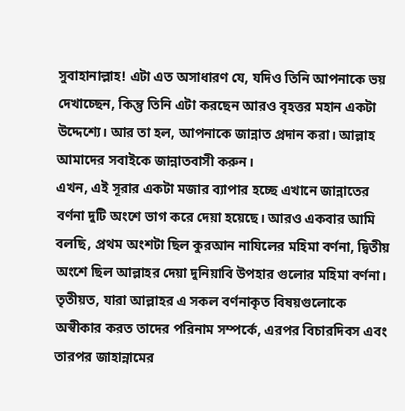সুবাহানাল্লাহ! এটা এত অসাধারণ যে, যদিও তিনি আপনাকে ভয় দেখাচ্ছেন, কিন্তু তিনি এটা করছেন আরও বৃহত্তর মহান একটা উদ্দেশ্যে। আর তা হল, আপনাকে জান্নাত প্রদান করা। আল্লাহ আমাদের সবাইকে জান্নাতবাসী করুন।
এখন, এই সূরার একটা মজার ব্যাপার হচ্ছে এখানে জান্নাতের বর্ণনা দুটি অংশে ভাগ করে দেয়া হয়েছে। আরও একবার আমি বলছি, প্রথম অংশটা ছিল কুরআন নাযিলের মহিমা বর্ণনা, দ্বিতীয় অংশে ছিল আল্লাহর দেয়া দুনিয়াবি উপহার গুলোর মহিমা বর্ণনা। তৃতীয়ত, যারা আল্লাহর এ সকল বর্ণনাকৃত বিষয়গুলোকে অস্বীকার করত তাদের পরিনাম সম্পর্কে, এরপর বিচারদিবস এবং তারপর জাহান্নামের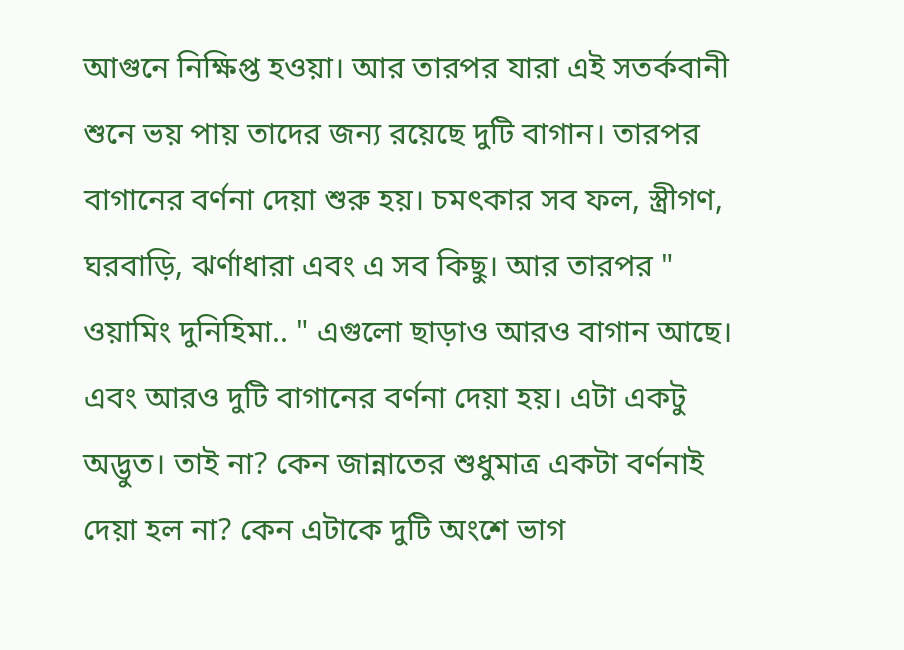আগুনে নিক্ষিপ্ত হওয়া। আর তারপর যারা এই সতর্কবানী শুনে ভয় পায় তাদের জন্য রয়েছে দুটি বাগান। তারপর বাগানের বর্ণনা দেয়া শুরু হয়। চমৎকার সব ফল, স্ত্রীগণ, ঘরবাড়ি, ঝর্ণাধারা এবং এ সব কিছু। আর তারপর " ওয়ামিং দুনিহিমা.. " এগুলো ছাড়াও আরও বাগান আছে। এবং আরও দুটি বাগানের বর্ণনা দেয়া হয়। এটা একটু অদ্ভুত। তাই না? কেন জান্নাতের শুধুমাত্র একটা বর্ণনাই দেয়া হল না? কেন এটাকে দুটি অংশে ভাগ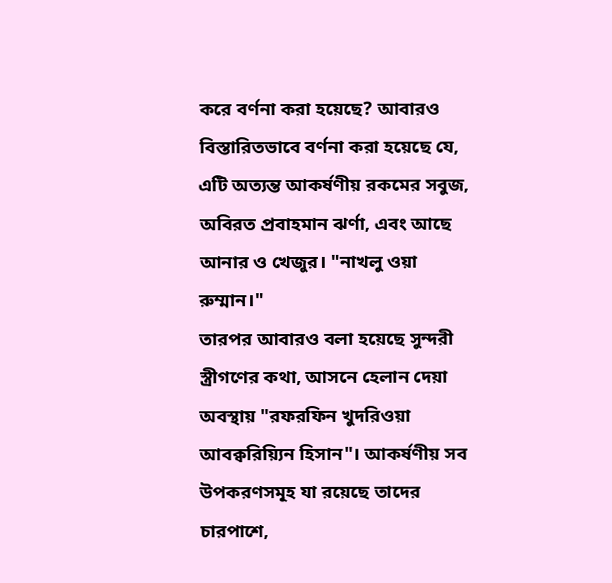করে বর্ণনা করা হয়েছে? আবারও বিস্তারিতভাবে বর্ণনা করা হয়েছে যে, এটি অত্যন্ত আকর্ষণীয় রকমের সবুজ, অবিরত প্রবাহমান ঝর্ণা, এবং আছে আনার ও খেজুর। "নাখলু ওয়া রুম্মান।"
তারপর আবারও বলা হয়েছে সুন্দরী স্ত্রীগণের কথা, আসনে হেলান দেয়া অবস্থায় "রফরফিন খুদরিওয়া আবক্বরিয়্যিন হিসান"। আকর্ষণীয় সব উপকরণসমূহ যা রয়েছে তাদের চারপাশে,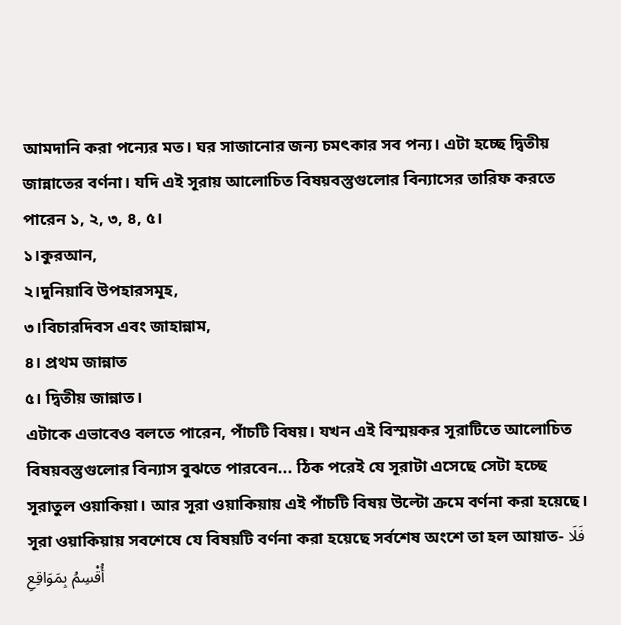আমদানি করা পন্যের মত। ঘর সাজানোর জন্য চমৎকার সব পন্য। এটা হচ্ছে দ্বিতীয় জান্নাতের বর্ণনা। যদি এই সূরায় আলোচিত বিষয়বস্তুগুলোর বিন্যাসের তারিফ করতে পারেন ১, ২, ৩, ৪, ৫।
১।কুরআন,
২।দুনিয়াবি উপহারসমূহ,
৩।বিচারদিবস এবং জাহান্নাম,
৪। প্রথম জান্নাত
৫। দ্বিতীয় জান্নাত।
এটাকে এভাবেও বলতে পারেন, পাঁচটি বিষয়। যখন এই বিস্ময়কর সূরাটিতে আলোচিত বিষয়বস্তুগুলোর বিন্যাস বুঝতে পারবেন... ঠিক পরেই যে সূরাটা এসেছে সেটা হচ্ছে সূরাতুল ওয়াকিয়া। আর সূরা ওয়াকিয়ায় এই পাঁচটি বিষয় উল্টো ক্রমে বর্ণনা করা হয়েছে।
সূরা ওয়াকিয়ায় সবশেষে যে বিষয়টি বর্ণনা করা হয়েছে সর্বশেষ অংশে তা হল আয়াত- فَلَا أُقْسِمُ بِمَوَاقِعِ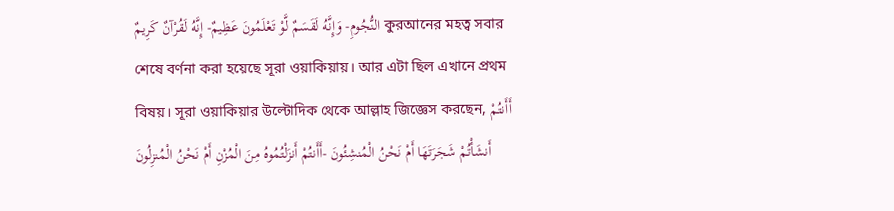النُّجُومِ- وَإِنَّهُ لَقَسَمٌ لَّوْ تَعْلَمُونَ عَظِيمٌ- إِنَّهُ لَقُرْآنٌ كَرِيمٌ কুরআনের মহত্ব সবার শেষে বর্ণনা করা হয়েছে সূরা ওয়াকিয়ায়। আর এটা ছিল এখানে প্রথম বিষয়। সূরা ওয়াকিয়ার উল্টোদিক থেকে আল্লাহ জিজ্ঞেস করছেন, أَأَنتُمْ أَنشَأْتُمْ شَجَرَتَهَا أَمْ نَحْنُ الْمُنشِئُونَ -أَأَنتُمْ أَنزَلْتُمُوهُ مِنَ الْمُزْنِ أَمْ نَحْنُ الْمُنزِلُونَ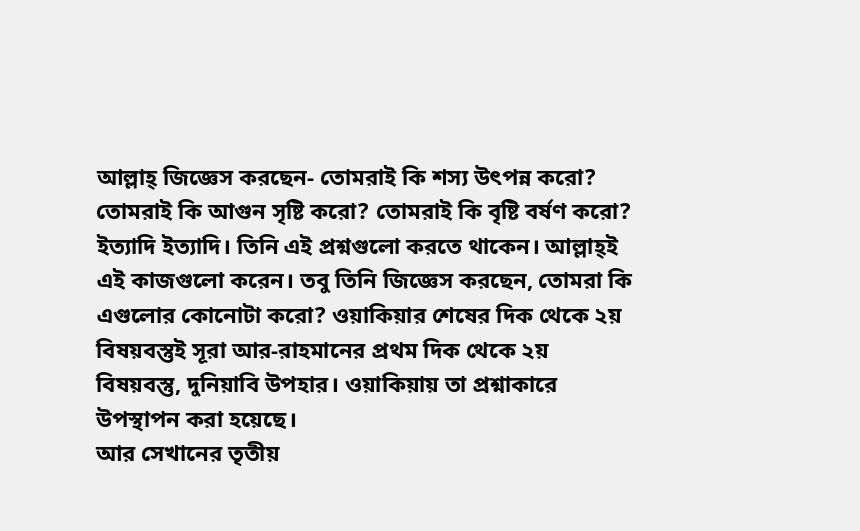আল্লাহ্ জিজ্ঞেস করছেন- তোমরাই কি শস্য উৎপন্ন করো? তোমরাই কি আগুন সৃষ্টি করো? তোমরাই কি বৃষ্টি বর্ষণ করো? ইত্যাদি ইত্যাদি। তিনি এই প্রশ্নগুলো করতে থাকেন। আল্লাহ্ই এই কাজগুলো করেন। তবু তিনি জিজ্ঞেস করছেন, তোমরা কি এগুলোর কোনোটা করো? ওয়াকিয়ার শেষের দিক থেকে ২য় বিষয়বস্তুই সূরা আর-রাহমানের প্রথম দিক থেকে ২য় বিষয়বস্তু, দুনিয়াবি উপহার। ওয়াকিয়ায় তা প্রশ্নাকারে উপস্থাপন করা হয়েছে।
আর সেখানের তৃতীয়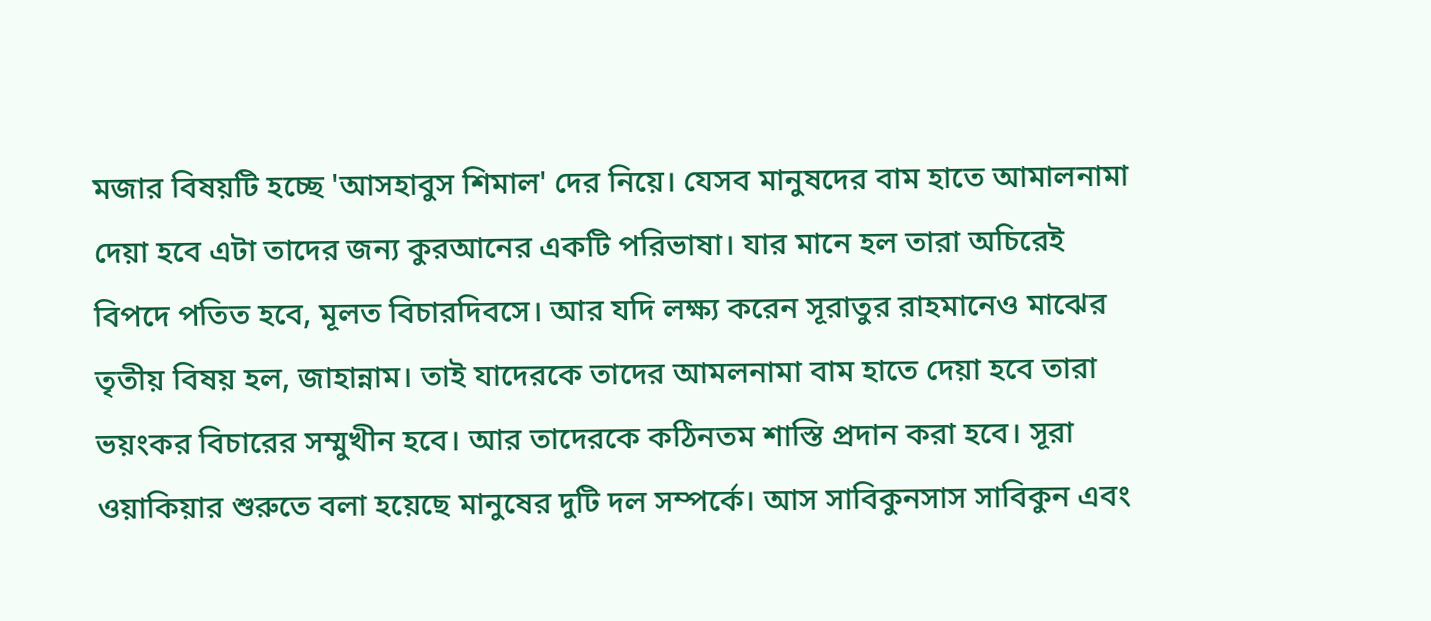মজার বিষয়টি হচ্ছে 'আসহাবুস শিমাল' দের নিয়ে। যেসব মানুষদের বাম হাতে আমালনামা দেয়া হবে এটা তাদের জন্য কুরআনের একটি পরিভাষা। যার মানে হল তারা অচিরেই বিপদে পতিত হবে, মূলত বিচারদিবসে। আর যদি লক্ষ্য করেন সূরাতুর রাহমানেও মাঝের তৃতীয় বিষয় হল, জাহান্নাম। তাই যাদেরকে তাদের আমলনামা বাম হাতে দেয়া হবে তারা ভয়ংকর বিচারের সম্মুখীন হবে। আর তাদেরকে কঠিনতম শাস্তি প্রদান করা হবে। সূরা ওয়াকিয়ার শুরুতে বলা হয়েছে মানুষের দুটি দল সম্পর্কে। আস সাবিকুনসাস সাবিকুন এবং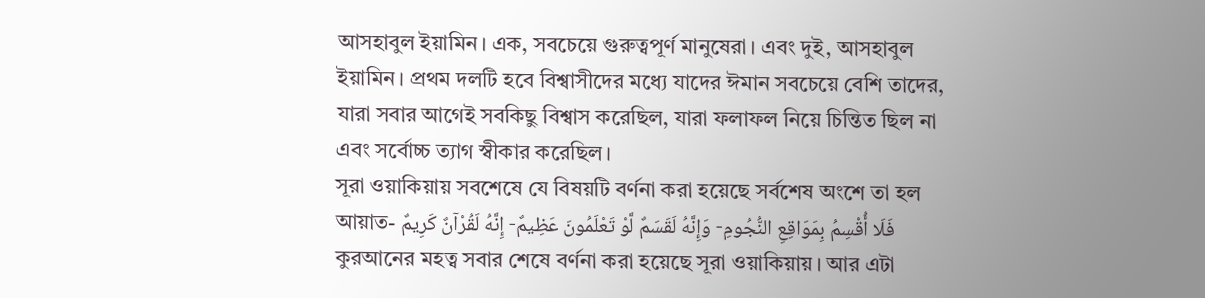আসহাবুল ইয়ামিন। এক, সবচেয়ে গুরুত্বপূর্ণ মানুষেরা। এবং দুই, আসহাবুল ইয়ামিন। প্রথম দলটি হবে বিশ্বাসীদের মধ্যে যাদের ঈমান সবচেয়ে বেশি তাদের, যারা সবার আগেই সবকিছু বিশ্বাস করেছিল, যারা ফলাফল নিয়ে চিন্তিত ছিল না এবং সর্বোচ্চ ত্যাগ স্বীকার করেছিল।
সূরা ওয়াকিয়ায় সবশেষে যে বিষয়টি বর্ণনা করা হয়েছে সর্বশেষ অংশে তা হল আয়াত- فَلَا أُقْسِمُ بِمَوَاقِعِ النُّجُومِ- وَإِنَّهُ لَقَسَمٌ لَّوْ تَعْلَمُونَ عَظِيمٌ- إِنَّهُ لَقُرْآنٌ كَرِيمٌ কুরআনের মহত্ব সবার শেষে বর্ণনা করা হয়েছে সূরা ওয়াকিয়ায়। আর এটা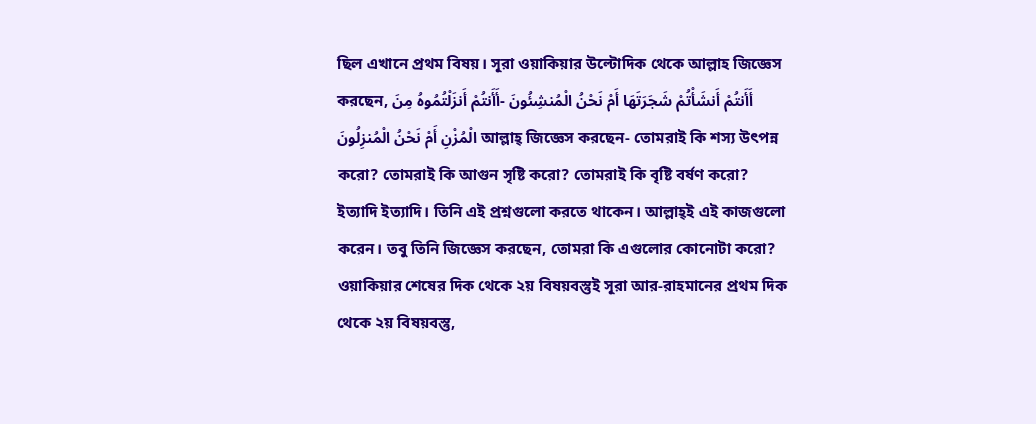ছিল এখানে প্রথম বিষয়। সূরা ওয়াকিয়ার উল্টোদিক থেকে আল্লাহ জিজ্ঞেস করছেন, أَأَنتُمْ أَنشَأْتُمْ شَجَرَتَهَا أَمْ نَحْنُ الْمُنشِئُونَ -أَأَنتُمْ أَنزَلْتُمُوهُ مِنَ الْمُزْنِ أَمْ نَحْنُ الْمُنزِلُونَ আল্লাহ্ জিজ্ঞেস করছেন- তোমরাই কি শস্য উৎপন্ন করো? তোমরাই কি আগুন সৃষ্টি করো? তোমরাই কি বৃষ্টি বর্ষণ করো? ইত্যাদি ইত্যাদি। তিনি এই প্রশ্নগুলো করতে থাকেন। আল্লাহ্ই এই কাজগুলো করেন। তবু তিনি জিজ্ঞেস করছেন, তোমরা কি এগুলোর কোনোটা করো? ওয়াকিয়ার শেষের দিক থেকে ২য় বিষয়বস্তুই সূরা আর-রাহমানের প্রথম দিক থেকে ২য় বিষয়বস্তু,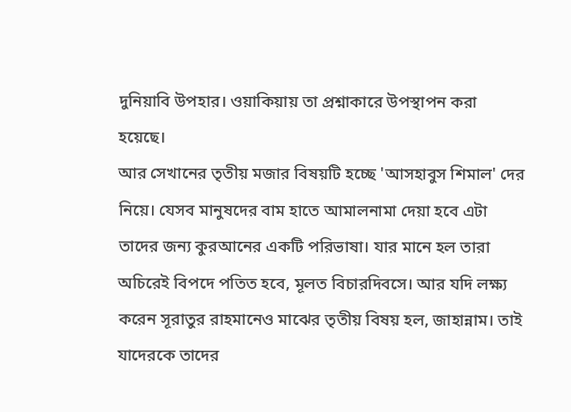দুনিয়াবি উপহার। ওয়াকিয়ায় তা প্রশ্নাকারে উপস্থাপন করা হয়েছে।
আর সেখানের তৃতীয় মজার বিষয়টি হচ্ছে 'আসহাবুস শিমাল' দের নিয়ে। যেসব মানুষদের বাম হাতে আমালনামা দেয়া হবে এটা তাদের জন্য কুরআনের একটি পরিভাষা। যার মানে হল তারা অচিরেই বিপদে পতিত হবে, মূলত বিচারদিবসে। আর যদি লক্ষ্য করেন সূরাতুর রাহমানেও মাঝের তৃতীয় বিষয় হল, জাহান্নাম। তাই যাদেরকে তাদের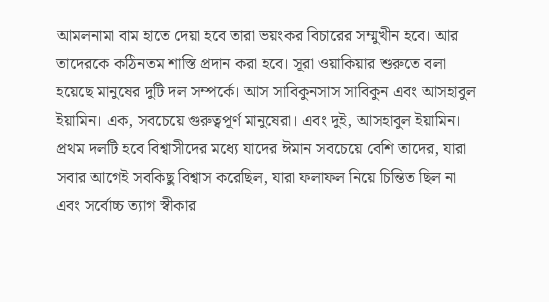আমলনামা বাম হাতে দেয়া হবে তারা ভয়ংকর বিচারের সম্মুখীন হবে। আর তাদেরকে কঠিনতম শাস্তি প্রদান করা হবে। সূরা ওয়াকিয়ার শুরুতে বলা হয়েছে মানুষের দুটি দল সম্পর্কে। আস সাবিকুনসাস সাবিকুন এবং আসহাবুল ইয়ামিন। এক, সবচেয়ে গুরুত্বপূর্ণ মানুষেরা। এবং দুই, আসহাবুল ইয়ামিন। প্রথম দলটি হবে বিশ্বাসীদের মধ্যে যাদের ঈমান সবচেয়ে বেশি তাদের, যারা সবার আগেই সবকিছু বিশ্বাস করেছিল, যারা ফলাফল নিয়ে চিন্তিত ছিল না এবং সর্বোচ্চ ত্যাগ স্বীকার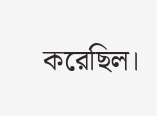করেছিল।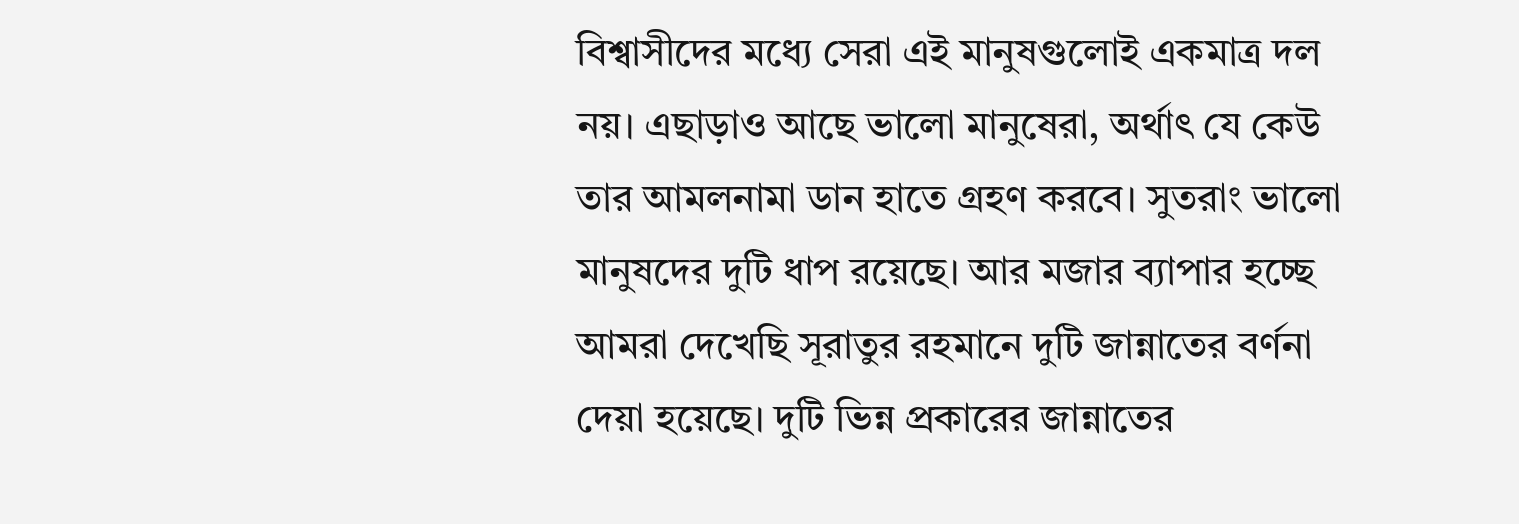বিশ্বাসীদের মধ্যে সেরা এই মানুষগুলোই একমাত্র দল নয়। এছাড়াও আছে ভালো মানুষেরা, অর্থাৎ যে কেউ তার আমলনামা ডান হাতে গ্রহণ করবে। সুতরাং ভালো মানুষদের দুটি ধাপ রয়েছে। আর মজার ব্যাপার হচ্ছে আমরা দেখেছি সূরাতুর রহমানে দুটি জান্নাতের বর্ণনা দেয়া হয়েছে। দুটি ভিন্ন প্রকারের জান্নাতের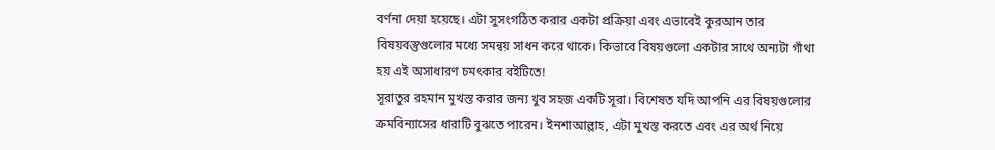বর্ণনা দেয়া হয়েছে। এটা সুসংগঠিত করার একটা প্রক্রিয়া এবং এভাবেই কুরআন তার বিষয়বস্তুগুলোর মধ্যে সমন্বয় সাধন করে থাকে। কিভাবে বিষয়গুলো একটার সাথে অন্যটা গাঁথা হয় এই অসাধারণ চমৎকার বইটিতে!
সূরাতুর রহমান মুখস্ত করার জন্য খুব সহজ একটি সূরা। বিশেষত যদি আপনি এর বিষয়গুলোর ক্রমবিন্যাসের ধারাটি বুঝতে পারেন। ইনশাআল্লাহ, এটা মুখস্ত করতে এবং এর অর্থ নিয়ে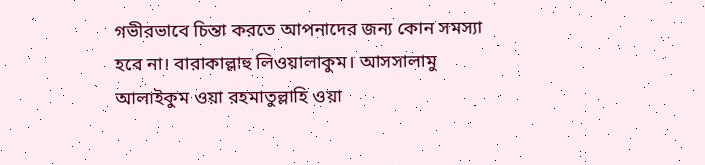গভীরভাবে চিন্তা করতে আপনাদের জন্য কোন সমস্যা হবে না। বারাকাল্লাহু লিওয়ালাকুম। আসসালামু আলাইকুম ওয়া রহমাতুল্লাহি ওয়া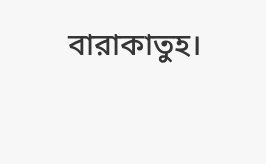বারাকাতুহ।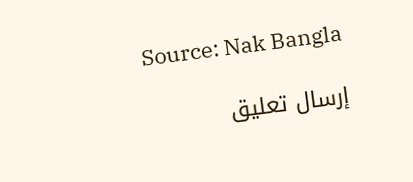Source: Nak Bangla

إرسال تعليق